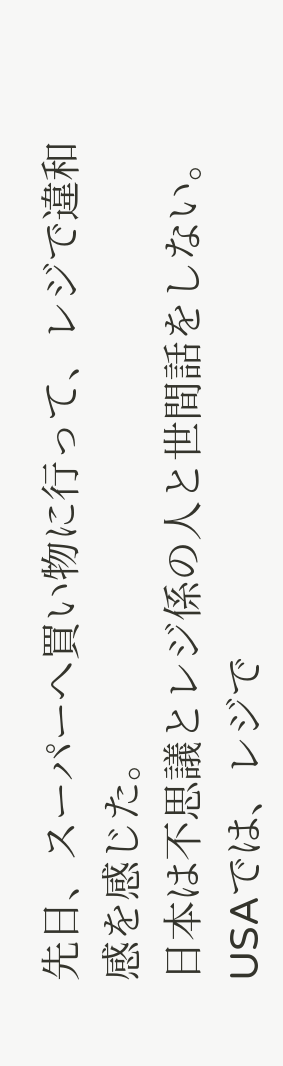先日、スーパーへ買い物に行って、レジで違和感を感じた。
日本は不思議とレジ係の人と世間話をしない。
USAでは、レジで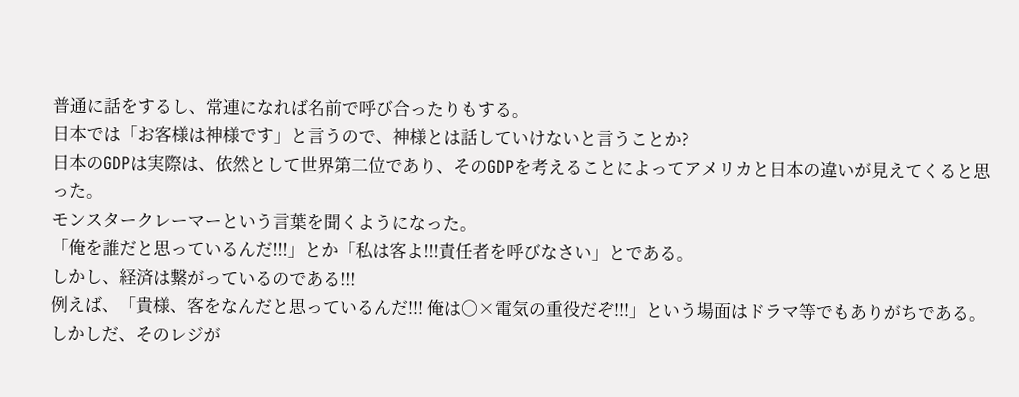普通に話をするし、常連になれば名前で呼び合ったりもする。
日本では「お客様は神様です」と言うので、神様とは話していけないと言うことか?
日本のGDPは実際は、依然として世界第二位であり、そのGDPを考えることによってアメリカと日本の違いが見えてくると思った。
モンスタークレーマーという言葉を聞くようになった。
「俺を誰だと思っているんだ!!!」とか「私は客よ!!!責任者を呼びなさい」とである。
しかし、経済は繋がっているのである!!!
例えば、「貴様、客をなんだと思っているんだ!!! 俺は○×電気の重役だぞ!!!」という場面はドラマ等でもありがちである。
しかしだ、そのレジが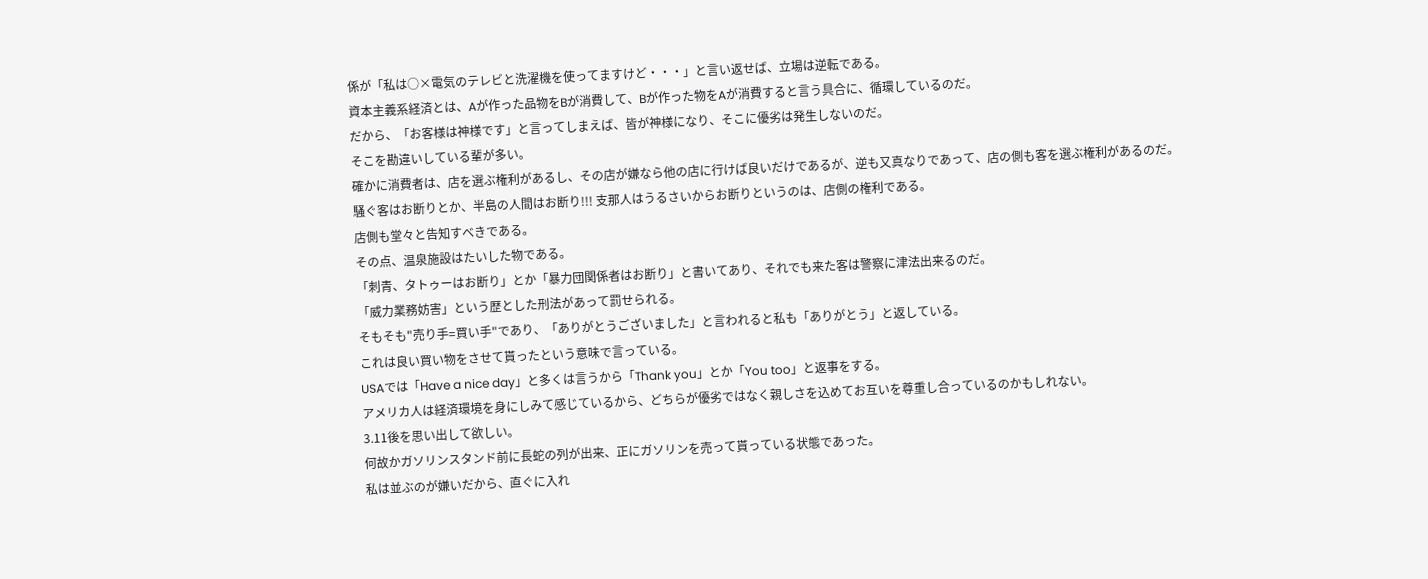係が「私は○×電気のテレビと洗濯機を使ってますけど・・・」と言い返せば、立場は逆転である。
資本主義系経済とは、Aが作った品物をBが消費して、Bが作った物をAが消費すると言う具合に、循環しているのだ。
だから、「お客様は神様です」と言ってしまえば、皆が神様になり、そこに優劣は発生しないのだ。
そこを勘違いしている輩が多い。
確かに消費者は、店を選ぶ権利があるし、その店が嫌なら他の店に行けば良いだけであるが、逆も又真なりであって、店の側も客を選ぶ権利があるのだ。
騒ぐ客はお断りとか、半島の人間はお断り!!! 支那人はうるさいからお断りというのは、店側の権利である。
店側も堂々と告知すべきである。
その点、温泉施設はたいした物である。
「刺青、タトゥーはお断り」とか「暴力団関係者はお断り」と書いてあり、それでも来た客は警察に津法出来るのだ。
「威力業務妨害」という歴とした刑法があって罰せられる。
そもそも"売り手=買い手"であり、「ありがとうございました」と言われると私も「ありがとう」と返している。
これは良い買い物をさせて貰ったという意味で言っている。
USAでは「Have a nice day」と多くは言うから「Thank you」とか「You too」と返事をする。
アメリカ人は経済環境を身にしみて感じているから、どちらが優劣ではなく親しさを込めてお互いを尊重し合っているのかもしれない。
3.11後を思い出して欲しい。
何故かガソリンスタンド前に長蛇の列が出来、正にガソリンを売って貰っている状態であった。
私は並ぶのが嫌いだから、直ぐに入れ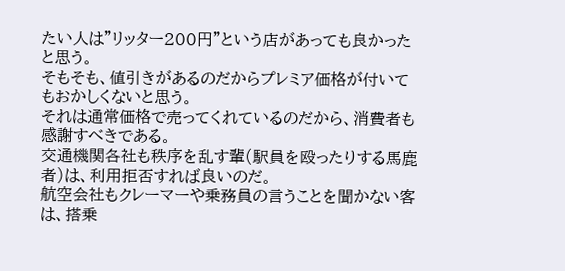たい人は"リッター200円”という店があっても良かったと思う。
そもそも、値引きがあるのだからプレミア価格が付いてもおかしくないと思う。
それは通常価格で売ってくれているのだから、消費者も感謝すべきである。
交通機関各社も秩序を乱す輩(駅員を殴ったりする馬鹿者)は、利用拒否すれば良いのだ。
航空会社もクレーマーや乗務員の言うことを聞かない客は、搭乗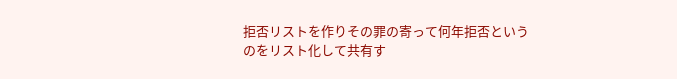拒否リストを作りその罪の寄って何年拒否というのをリスト化して共有す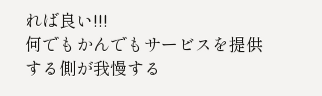れば良い!!!
何でもかんでもサービスを提供する側が我慢する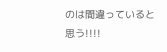のは間違っていると思う!!!!